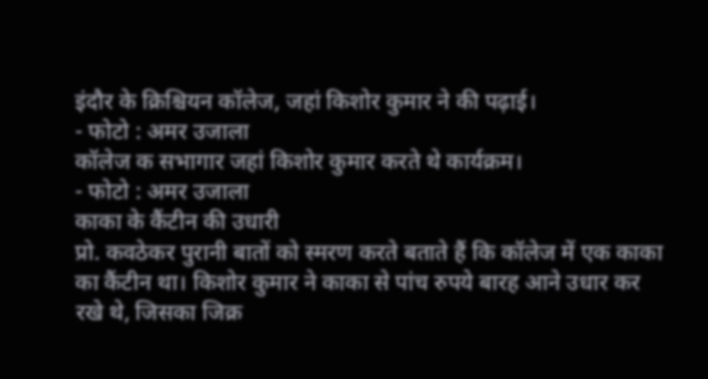इंदौर के क्रिश्चियन कॉलेज, जहां किशोर कुमार ने की पढ़ाई।
- फोटो : अमर उजाला
कॉलेज क सभागार जहां किशोर कुमार करते थे कार्यक्रम।
- फोटो : अमर उजाला
काका के कैंटीन की उधारी
प्रो. कवठेकर पुरानी बातों को स्मरण करते बताते हैं कि कॉलेज में एक काका का कैंटीन था। किशोर कुमार ने काका से पांच रुपये बारह आने उधार कर रखे थे, जिसका जिक्र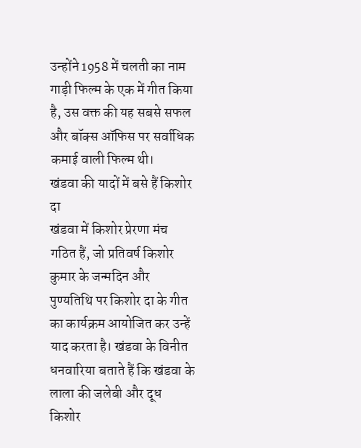उन्होंने 1958 में चलती का नाम गाड़ी फिल्म के एक में गीत किया है, उस वक्त की यह सबसे सफल और बॉक्स ऑफिस पर सर्वाधिक कमाई वाली फिल्म थी।
खंडवा की यादों में बसे हैं किशोर दा
खंडवा में किशोर प्रेरणा मंच गठित हैं, जो प्रतिवर्ष किशोर कुमार के जन्मदिन और पुण्यतिथि पर किशोर दा के गीत का कार्यक्रम आयोजित कर उन्हें याद करता है। खंडवा के विनीत धनवारिया बताते हैं कि खंडवा के लाला की जलेबी और दूध किशोर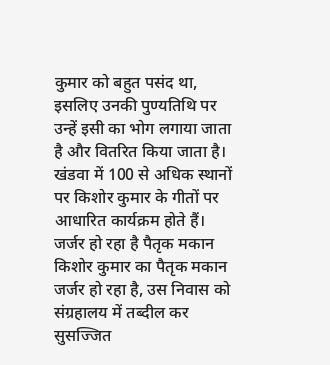कुमार को बहुत पसंद था, इसलिए उनकी पुण्यतिथि पर उन्हें इसी का भोग लगाया जाता है और वितरित किया जाता है। खंडवा में 100 से अधिक स्थानों पर किशोर कुमार के गीतों पर आधारित कार्यक्रम होते हैं।
जर्जर हो रहा है पैतृक मकान
किशोर कुमार का पैतृक मकान जर्जर हो रहा है, उस निवास को संग्रहालय में तब्दील कर सुसज्जित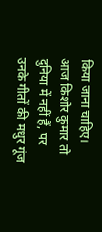किया जाना चाहिए। आज किशोर कुमार तो दुनिया में नहीं हैं, पर उनके गीतों की मधुर गूंज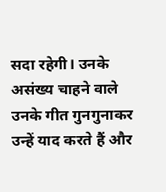सदा रहेगी। उनके असंख्य चाहने वाले उनके गीत गुनगुनाकर उन्हें याद करते हैं और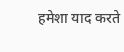हमेशा याद करते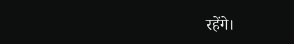रहेंगे।